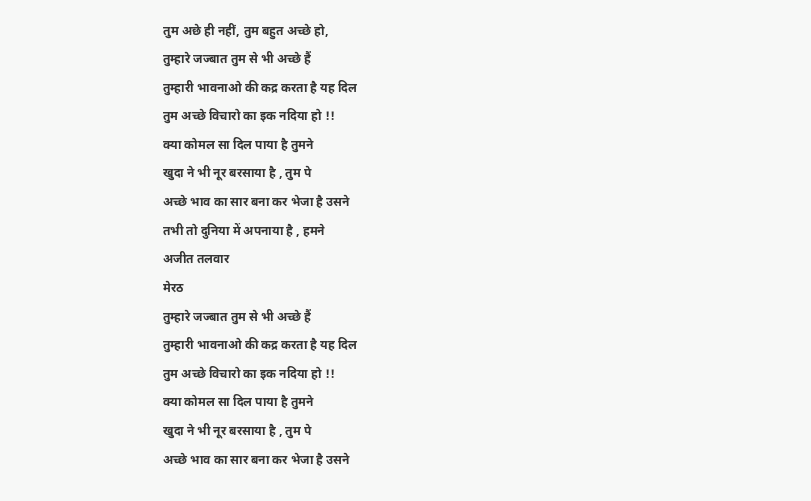तुम अछे ही नहीं, तुम बहुत अच्छे हो,
तुम्हारे जज्बात तुम से भी अच्छे हैं
तुम्हारी भावनाओ की कद्र करता है यह दिल
तुम अच्छे विचारो का इक नदिया हो !!
क्या कोमल सा दिल पाया है तुमने
खुदा ने भी नूर बरसाया है , तुम पे
अच्छे भाव का सार बना कर भेजा है उसने
तभी तो दुनिया में अपनाया है , हमने
अजीत तलवार
मेरठ
तुम्हारे जज्बात तुम से भी अच्छे हैं
तुम्हारी भावनाओ की कद्र करता है यह दिल
तुम अच्छे विचारो का इक नदिया हो !!
क्या कोमल सा दिल पाया है तुमने
खुदा ने भी नूर बरसाया है , तुम पे
अच्छे भाव का सार बना कर भेजा है उसने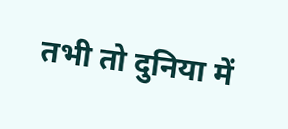तभी तो दुनिया में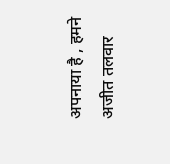अपनाया है , हमने
अजीत तलवार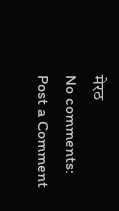मेरठ
No comments:
Post a Comment